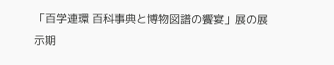「百学連環 百科事典と博物図譜の饗宴」展の展示期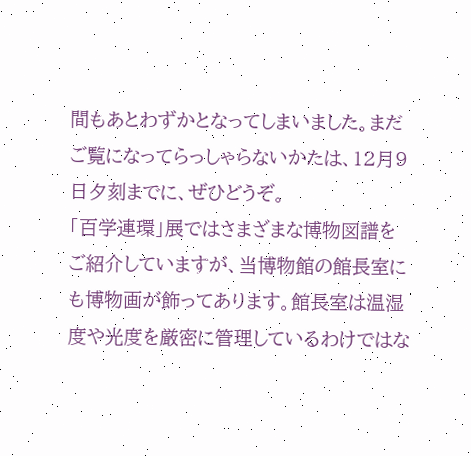間もあとわずかとなってしまいました。まだご覧になってらっしゃらないかたは、12月9日夕刻までに、ぜひどうぞ。
「百学連環」展ではさまざまな博物図譜をご紹介していますが、当博物館の館長室にも博物画が飾ってあります。館長室は温湿度や光度を厳密に管理しているわけではな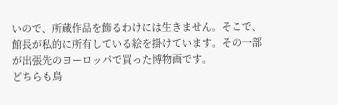いので、所蔵作品を飾るわけには生きません。そこで、館長が私的に所有している絵を掛けています。その一部が出張先のヨーロッパで買った博物画です。
どちらも鳥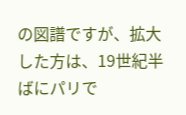の図譜ですが、拡大した方は、19世紀半ばにパリで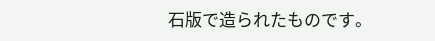石版で造られたものです。